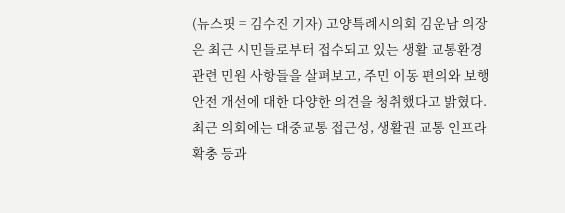(뉴스핏 = 김수진 기자) 고양특례시의회 김운남 의장은 최근 시민들로부터 접수되고 있는 생활 교통환경 관련 민원 사항들을 살펴보고, 주민 이동 편의와 보행 안전 개선에 대한 다양한 의견을 청취했다고 밝혔다. 최근 의회에는 대중교통 접근성, 생활권 교통 인프라 확충 등과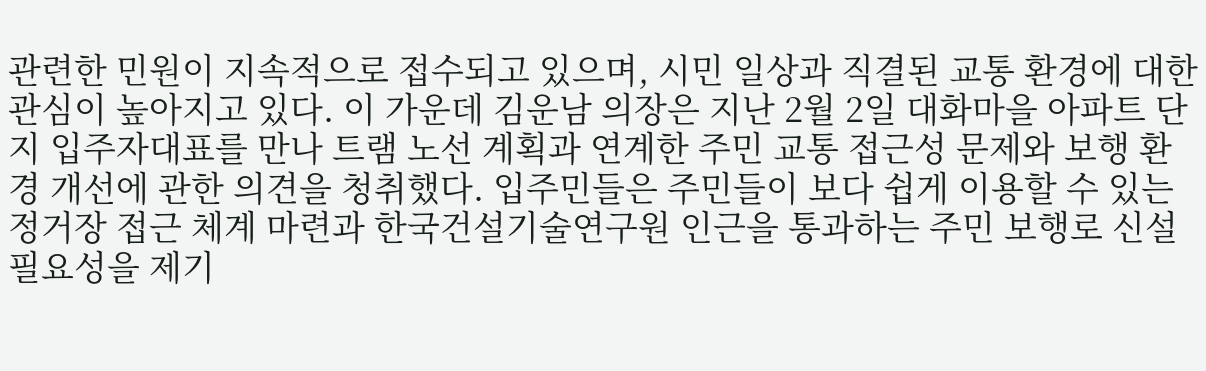관련한 민원이 지속적으로 접수되고 있으며, 시민 일상과 직결된 교통 환경에 대한 관심이 높아지고 있다. 이 가운데 김운남 의장은 지난 2월 2일 대화마을 아파트 단지 입주자대표를 만나 트램 노선 계획과 연계한 주민 교통 접근성 문제와 보행 환경 개선에 관한 의견을 청취했다. 입주민들은 주민들이 보다 쉽게 이용할 수 있는 정거장 접근 체계 마련과 한국건설기술연구원 인근을 통과하는 주민 보행로 신설 필요성을 제기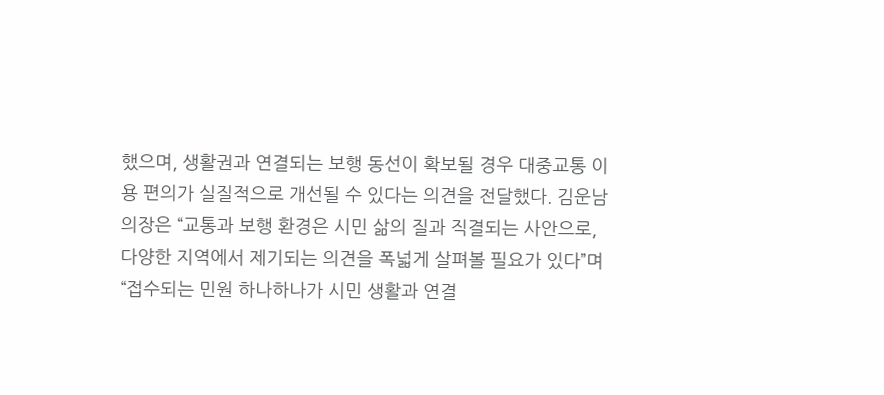했으며, 생활권과 연결되는 보행 동선이 확보될 경우 대중교통 이용 편의가 실질적으로 개선될 수 있다는 의견을 전달했다. 김운남 의장은 “교통과 보행 환경은 시민 삶의 질과 직결되는 사안으로, 다양한 지역에서 제기되는 의견을 폭넓게 살펴볼 필요가 있다”며 “접수되는 민원 하나하나가 시민 생활과 연결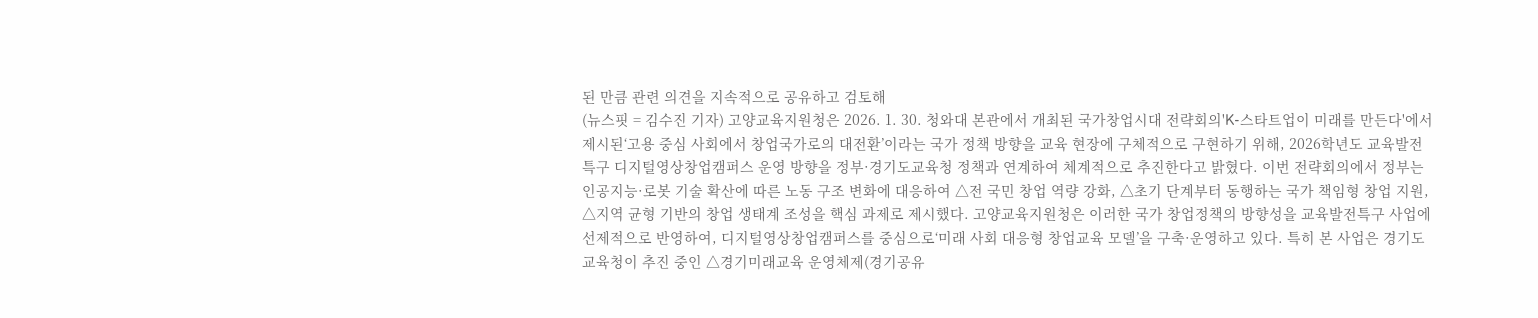된 만큼 관련 의견을 지속적으로 공유하고 검토해
(뉴스핏 = 김수진 기자) 고양교육지원청은 2026. 1. 30. 청와대 본관에서 개최된 국가창업시대 전략회의'K-스타트업이 미래를 만든다'에서 제시된‘고용 중심 사회에서 창업국가로의 대전환’이라는 국가 정책 방향을 교육 현장에 구체적으로 구현하기 위해, 2026학년도 교육발전특구 디지털영상창업캠퍼스 운영 방향을 정부·경기도교육청 정책과 연계하여 체계적으로 추진한다고 밝혔다. 이번 전략회의에서 정부는 인공지능·로봇 기술 확산에 따른 노동 구조 변화에 대응하여 △전 국민 창업 역량 강화, △초기 단계부터 동행하는 국가 책임형 창업 지원, △지역 균형 기반의 창업 생태계 조성을 핵심 과제로 제시했다. 고양교육지원청은 이러한 국가 창업정책의 방향성을 교육발전특구 사업에 선제적으로 반영하여, 디지털영상창업캠퍼스를 중심으로‘미래 사회 대응형 창업교육 모델’을 구축·운영하고 있다. 특히 본 사업은 경기도교육청이 추진 중인 △경기미래교육 운영체제(경기공유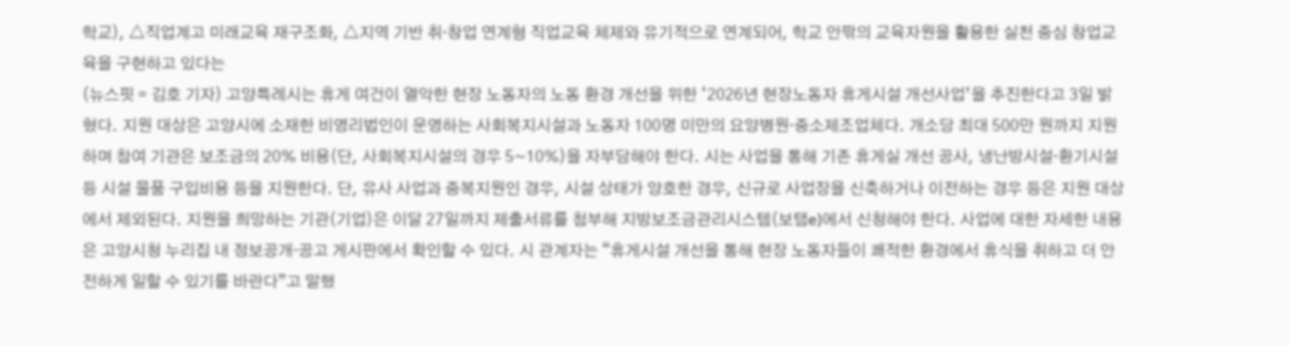학교), △직업계고 미래교육 재구조화, △지역 기반 취·창업 연계형 직업교육 체제와 유기적으로 연계되어, 학교 안팎의 교육자원을 활용한 실천 중심 창업교육을 구현하고 있다는
(뉴스핏 = 김호 기자) 고양특례시는 휴게 여건이 열악한 현장 노동자의 노동 환경 개선을 위한 ‘2026년 현장노동자 휴게시설 개선사업’을 추진한다고 3일 밝혔다. 지원 대상은 고양시에 소재한 비영리법인이 운영하는 사회복지시설과 노동자 100명 미만의 요양병원·중소제조업체다. 개소당 최대 500만 원까지 지원하며 참여 기관은 보조금의 20% 비용(단, 사회복지시설의 경우 5~10%)을 자부담해야 한다. 시는 사업을 통해 기존 휴게실 개선 공사, 냉난방시설·환기시설 등 시설 물품 구입비용 등을 지원한다. 단, 유사 사업과 중복지원인 경우, 시설 상태가 양호한 경우, 신규로 사업장을 신축하거나 이전하는 경우 등은 지원 대상에서 제외된다. 지원을 희망하는 기관(기업)은 이달 27일까지 제출서류를 첨부해 지방보조금관리시스템(보탬e)에서 신청해야 한다. 사업에 대한 자세한 내용은 고양시청 누리집 내 정보공개·공고 게시판에서 확인할 수 있다. 시 관계자는 “휴게시설 개선을 통해 현장 노동자들이 쾌적한 환경에서 휴식을 취하고 더 안전하게 일할 수 있기를 바란다”고 말했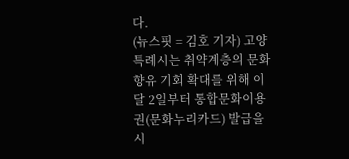다.
(뉴스핏 = 김호 기자) 고양특례시는 취약계층의 문화향유 기회 확대를 위해 이달 2일부터 통합문화이용권(문화누리카드) 발급을 시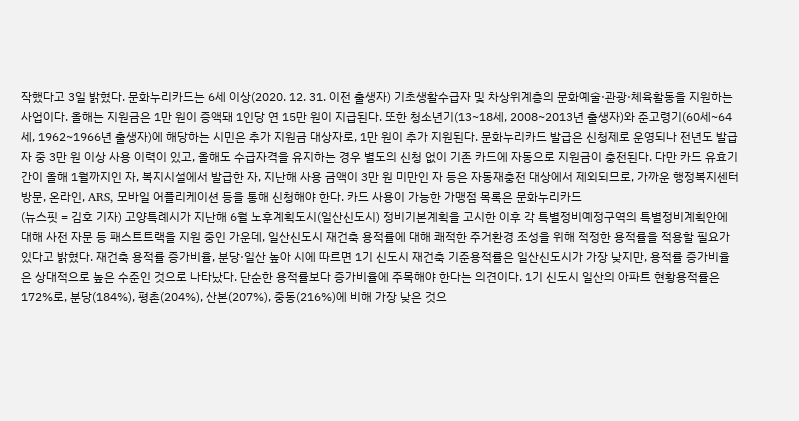작했다고 3일 밝혔다. 문화누리카드는 6세 이상(2020. 12. 31. 이전 출생자) 기초생활수급자 및 차상위계층의 문화예술·관광·체육활동을 지원하는 사업이다. 올해는 지원금은 1만 원이 증액돼 1인당 연 15만 원이 지급된다. 또한 청소년기(13~18세, 2008~2013년 출생자)와 준고령기(60세~64세, 1962~1966년 출생자)에 해당하는 시민은 추가 지원금 대상자로, 1만 원이 추가 지원된다. 문화누리카드 발급은 신청제로 운영되나 전년도 발급자 중 3만 원 이상 사용 이력이 있고, 올해도 수급자격을 유지하는 경우 별도의 신청 없이 기존 카드에 자동으로 지원금이 충전된다. 다만 카드 유효기간이 올해 1월까지인 자, 복지시설에서 발급한 자, 지난해 사용 금액이 3만 원 미만인 자 등은 자동재충전 대상에서 제외되므로, 가까운 행정복지센터 방문, 온라인, ARS, 모바일 어플리케이션 등을 통해 신청해야 한다. 카드 사용이 가능한 가맹점 목록은 문화누리카드
(뉴스핏 = 김호 기자) 고양특례시가 지난해 6월 노후계획도시(일산신도시) 정비기본계획을 고시한 이후 각 특별정비예정구역의 특별정비계획안에 대해 사전 자문 등 패스트트랙을 지원 중인 가운데, 일산신도시 재건축 용적률에 대해 쾌적한 주거환경 조성을 위해 적정한 용적률을 적용할 필요가 있다고 밝혔다. 재건축 용적률 증가비율, 분당·일산 높아 시에 따르면 1기 신도시 재건축 기준용적률은 일산신도시가 가장 낮지만, 용적률 증가비율은 상대적으로 높은 수준인 것으로 나타났다. 단순한 용적률보다 증가비율에 주목해야 한다는 의견이다. 1기 신도시 일산의 아파트 현황용적률은 172%로, 분당(184%), 평촌(204%), 산본(207%), 중동(216%)에 비해 가장 낮은 것으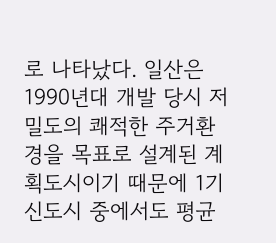로 나타났다. 일산은 1990년대 개발 당시 저밀도의 쾌적한 주거환경을 목표로 설계된 계획도시이기 때문에 1기 신도시 중에서도 평균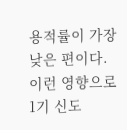용적률이 가장 낮은 편이다. 이런 영향으로 1기 신도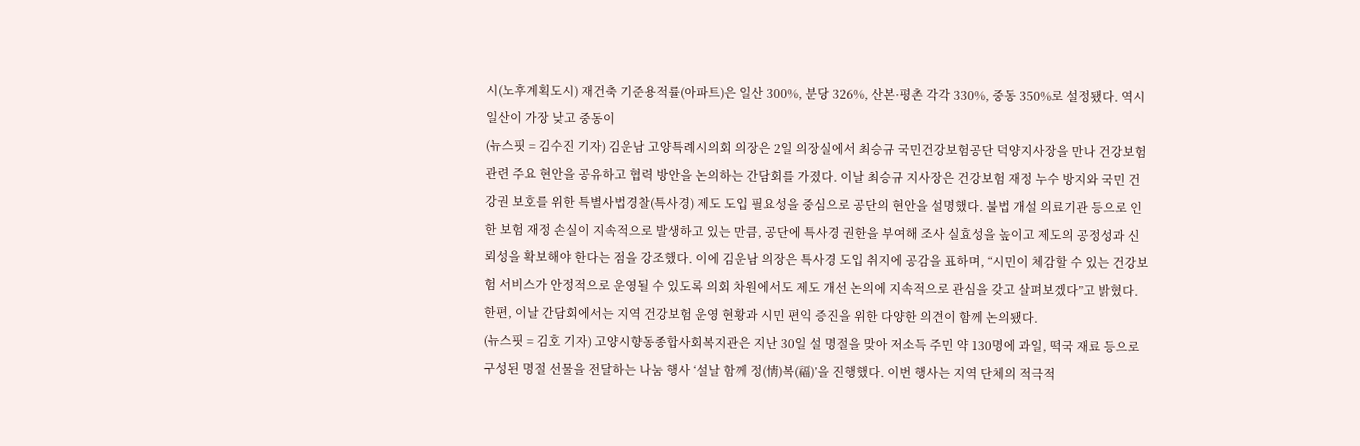시(노후계획도시) 재건축 기준용적률(아파트)은 일산 300%, 분당 326%, 산본·평촌 각각 330%, 중동 350%로 설정됐다. 역시 일산이 가장 낮고 중동이
(뉴스핏 = 김수진 기자) 김운남 고양특례시의회 의장은 2일 의장실에서 최승규 국민건강보험공단 덕양지사장을 만나 건강보험 관련 주요 현안을 공유하고 협력 방안을 논의하는 간담회를 가졌다. 이날 최승규 지사장은 건강보험 재정 누수 방지와 국민 건강권 보호를 위한 특별사법경찰(특사경) 제도 도입 필요성을 중심으로 공단의 현안을 설명했다. 불법 개설 의료기관 등으로 인한 보험 재정 손실이 지속적으로 발생하고 있는 만큼, 공단에 특사경 권한을 부여해 조사 실효성을 높이고 제도의 공정성과 신뢰성을 확보해야 한다는 점을 강조했다. 이에 김운남 의장은 특사경 도입 취지에 공감을 표하며, “시민이 체감할 수 있는 건강보험 서비스가 안정적으로 운영될 수 있도록 의회 차원에서도 제도 개선 논의에 지속적으로 관심을 갖고 살펴보겠다”고 밝혔다. 한편, 이날 간담회에서는 지역 건강보험 운영 현황과 시민 편익 증진을 위한 다양한 의견이 함께 논의됐다.
(뉴스핏 = 김호 기자) 고양시향동종합사회복지관은 지난 30일 설 명절을 맞아 저소득 주민 약 130명에 과일, 떡국 재료 등으로 구성된 명절 선물을 전달하는 나눔 행사 ‘설날 함께 정(情)복(福)’을 진행했다. 이번 행사는 지역 단체의 적극적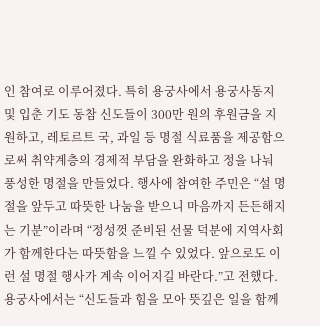인 참여로 이루어졌다. 특히 용궁사에서 용궁사동지 및 입춘 기도 동참 신도들이 300만 원의 후원금을 지원하고, 레토르트 국, 과일 등 명절 식료품을 제공함으로써 취약계층의 경제적 부담을 완화하고 정을 나눠 풍성한 명절을 만들었다. 행사에 참여한 주민은 “설 명절을 앞두고 따뜻한 나눔을 받으니 마음까지 든든해지는 기분”이라며 “정성껏 준비된 선물 덕분에 지역사회가 함께한다는 따뜻함을 느낄 수 있었다. 앞으로도 이런 설 명절 행사가 계속 이어지길 바란다.”고 전했다. 용궁사에서는 “신도들과 힘을 모아 뜻깊은 일을 함께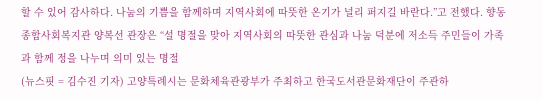할 수 있어 감사하다. 나눔의 기쁨을 함께하며 지역사회에 따뜻한 온기가 널리 퍼지길 바란다.”고 전했다. 향동종합사회복지관 양복선 관장은 “설 명절을 맞아 지역사회의 따뜻한 관심과 나눔 덕분에 저소득 주민들이 가족과 함께 정을 나누며 의미 있는 명절
(뉴스핏 = 김수진 기자) 고양특례시는 문화체육관광부가 주최하고 한국도서관문화재단이 주관하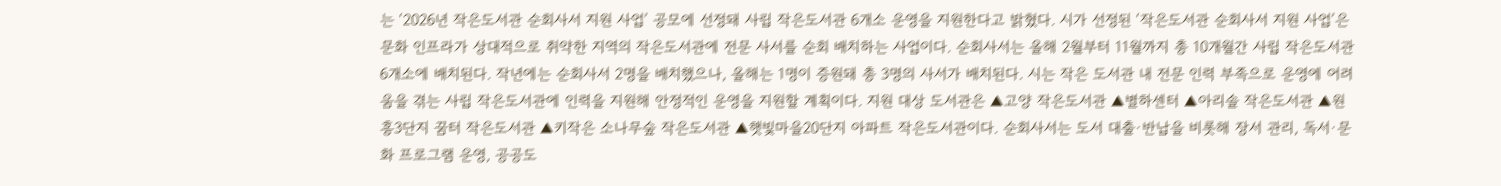는 ‘2026년 작은도서관 순회사서 지원 사업’ 공모에 선정돼 사립 작은도서관 6개소 운영을 지원한다고 밝혔다. 시가 선정된 ‘작은도서관 순회사서 지원 사업’은 문화 인프라가 상대적으로 취약한 지역의 작은도서관에 전문 사서를 순회 배치하는 사업이다. 순회사서는 올해 2월부터 11월까지 총 10개월간 사립 작은도서관 6개소에 배치된다. 작년에는 순회사서 2명을 배치했으나, 올해는 1명이 증원돼 총 3명의 사서가 배치된다. 시는 작은 도서관 내 전문 인력 부족으로 운영에 어려움을 겪는 사립 작은도서관에 인력을 지원해 안정적인 운영을 지원할 계획이다. 지원 대상 도서관은 ▲고양 작은도서관 ▲별하센터 ▲아리솔 작은도서관 ▲원흥3단지 꿈터 작은도서관 ▲키작은 소나무숲 작은도서관 ▲햇빛마을20단지 아파트 작은도서관이다. 순회사서는 도서 대출·반납을 비롯해 장서 관리, 독서·문화 프로그램 운영, 공공도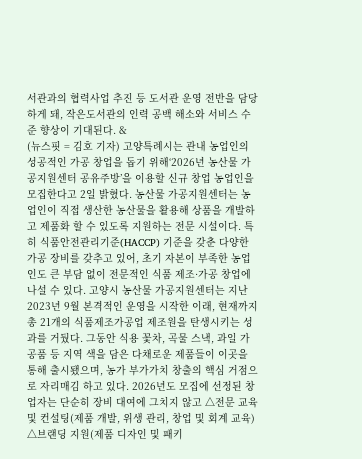서관과의 협력사업 추진 등 도서관 운영 전반을 담당하게 돼, 작은도서관의 인력 공백 해소와 서비스 수준 향상이 기대된다. &
(뉴스핏 = 김호 기자) 고양특례시는 관내 농업인의 성공적인 가공 창업을 돕기 위해‘2026년 농산물 가공지원센터 공유주방’을 이용할 신규 창업 농업인을 모집한다고 2일 밝혔다. 농산물 가공지원센터는 농업인이 직접 생산한 농산물을 활용해 상품을 개발하고 제품화 할 수 있도록 지원하는 전문 시설이다. 특히 식품안전관리기준(HACCP) 기준을 갖춘 다양한 가공 장비를 갖추고 있어, 초기 자본이 부족한 농업인도 큰 부담 없이 전문적인 식품 제조·가공 창업에 나설 수 있다. 고양시 농산물 가공지원센터는 지난 2023년 9월 본격적인 운영을 시작한 이래, 현재까지 총 21개의 식품제조가공업 제조원을 탄생시키는 성과를 거뒀다. 그동안 식용 꽃차, 곡물 스낵, 과일 가공품 등 지역 색을 담은 다채로운 제품들이 이곳을 통해 출시됐으며, 농가 부가가치 창출의 핵심 거점으로 자리매김 하고 있다. 2026년도 모집에 선정된 창업자는 단순히 장비 대여에 그치지 않고 △전문 교육 및 컨설팅(제품 개발, 위생 관리, 창업 및 회계 교육) △브랜딩 지원(제품 디자인 및 패키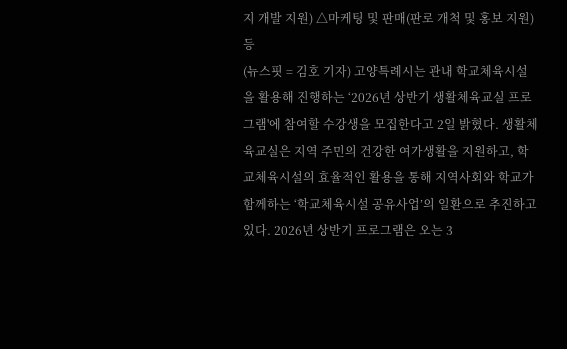지 개발 지원) △마케팅 및 판매(판로 개척 및 홍보 지원) 등
(뉴스핏 = 김호 기자) 고양특례시는 관내 학교체육시설을 활용해 진행하는 ‘2026년 상반기 생활체육교실 프로그램'에 참여할 수강생을 모집한다고 2일 밝혔다. 생활체육교실은 지역 주민의 건강한 여가생활을 지원하고, 학교체육시설의 효율적인 활용을 통해 지역사회와 학교가 함께하는 ‘학교체육시설 공유사업’의 일환으로 추진하고 있다. 2026년 상반기 프로그램은 오는 3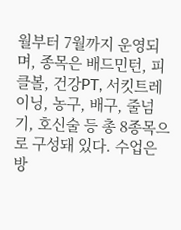월부터 7월까지 운영되며, 종목은 배드민턴, 피클볼, 건강PT, 서킷트레이닝, 농구, 배구, 줄넘기, 호신술 등 총 8종목으로 구성돼 있다. 수업은 방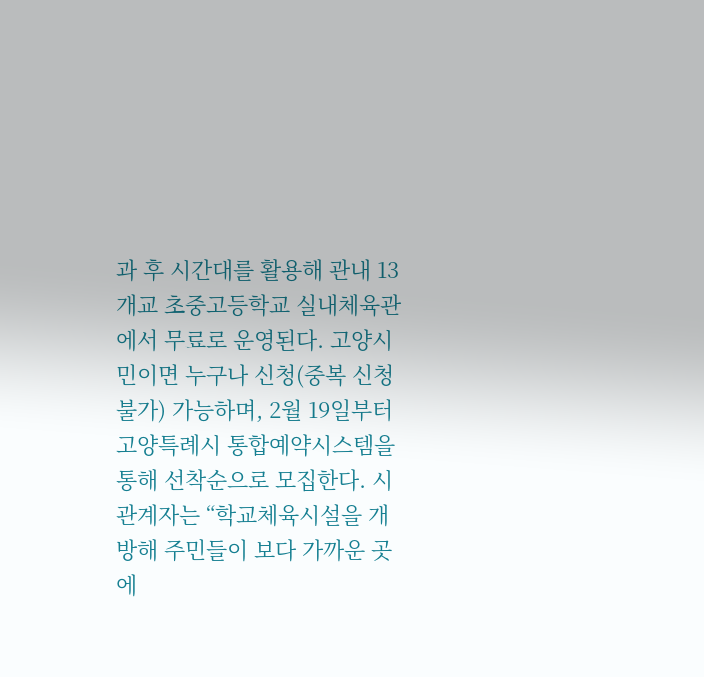과 후 시간대를 활용해 관내 13개교 초중고등학교 실내체육관에서 무료로 운영된다. 고양시민이면 누구나 신청(중복 신청 불가) 가능하며, 2월 19일부터 고양특례시 통합예약시스템을 통해 선착순으로 모집한다. 시 관계자는 “학교체육시설을 개방해 주민들이 보다 가까운 곳에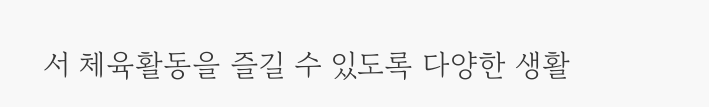서 체육활동을 즐길 수 있도록 다양한 생활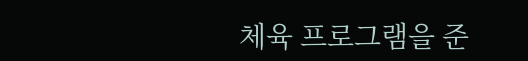체육 프로그램을 준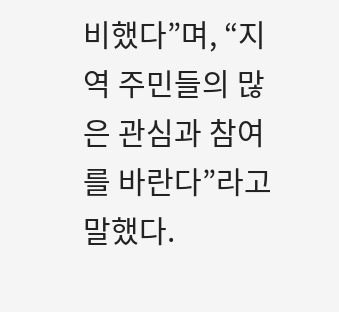비했다”며, “지역 주민들의 많은 관심과 참여를 바란다”라고 말했다.